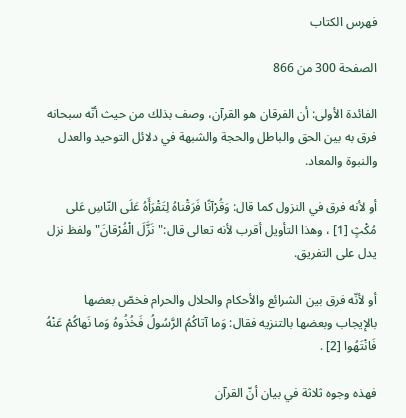فهرس الكتاب

الصفحة 300 من 866

الفائدة الأولى: أن الفرقان هو القرآن، وصف بذلك من حيث أنّه سبحانه فرق به بين الحق والباطل والحجة والشبهة في دلائل التوحيد والعدل والنبوة والمعاد.

أو لأنه فرق في النزول كما قال: وَقُرْآنًا فَرَقْناهُ لِتَقْرَأَهُ عَلَى النّاسِ عَلى مُكْثٍ [1] ، وهذا التأويل أقرب لأنه تعالى قال:"نَزَّلَ الْفُرْقانَ"ولفظ نزل يدل على التفريق.

أو لأنّه فرق بين الشرائع والأحكام والحلال والحرام فخصّ بعضها بالإيجاب وبعضها بالتنزيه فقال: وَما آتاكُمُ الرَّسُولُ فَخُذُوهُ وَما نَهاكُمْ عَنْهُ فَانْتَهُوا [2] .

فهذه وجوه ثلاثة في بيان أنّ القرآن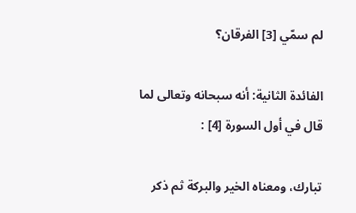لم سمّي [3] الفرقان؟

الفائدة الثانية: أنه سبحانه وتعالى لما قال في أول السورة [4] :

تبارك، ومعناه الخير والبركة ثم ذكر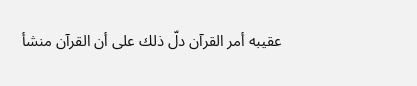عقيبه أمر القرآن دلّ ذلك على أن القرآن منشأ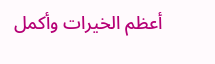أعظم الخيرات وأكمل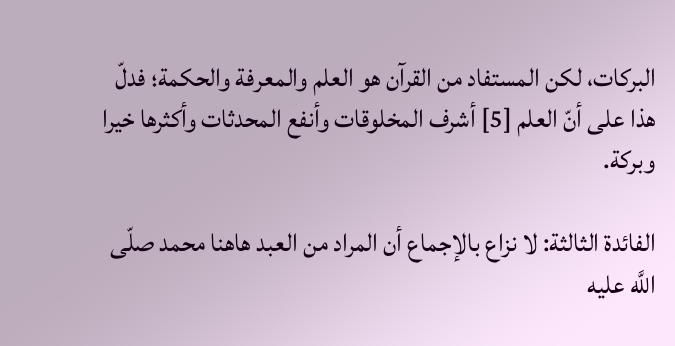البركات، لكن المستفاد من القرآن هو العلم والمعرفة والحكمة؛ فدلّ هذا على أنّ العلم [5] أشرف المخلوقات وأنفع المحدثات وأكثرها خيرا وبركة.

الفائدة الثالثة: لا نزاع بالإجماع أن المراد من العبد هاهنا محمد صلّى اللَّه عليه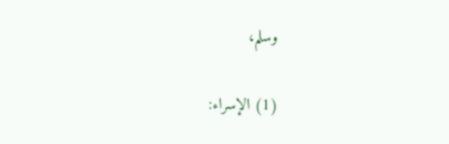وسلم،

(1) الإسراء: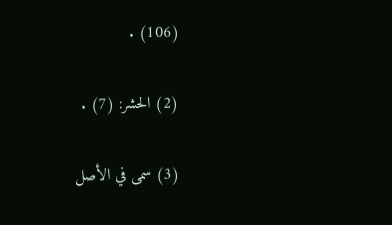(106) .

(2) الحشر: (7) .

(3) سمى في الأصل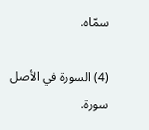سمّاه.

(4) السورة في الأصل سورة.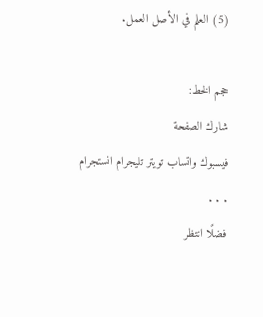(5) العلم في الأصل العمل.

حجم الخط:
شارك الصفحة
فيسبوك واتساب تويتر تليجرام انستجرام
. . .
فضلًا انتظر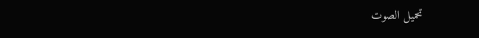تحميل الصوت